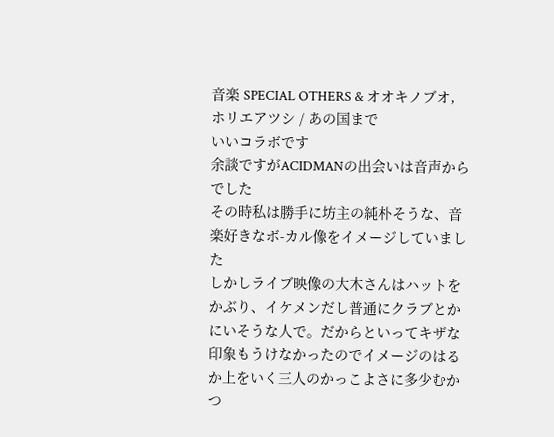音楽 SPECIAL OTHERS & オオキノブオ, ホリエアツシ / あの国まで
いいコラボです
余談ですがACIDMANの出会いは音声からでした
その時私は勝手に坊主の純朴そうな、音楽好きなボ-カル像をイメージしていました
しかしライブ映像の大木さんはハットをかぶり、イケメンだし普通にクラブとかにいそうな人で。だからといってキザな印象もうけなかったのでイメージのはるか上をいく三人のかっこよさに多少むかつ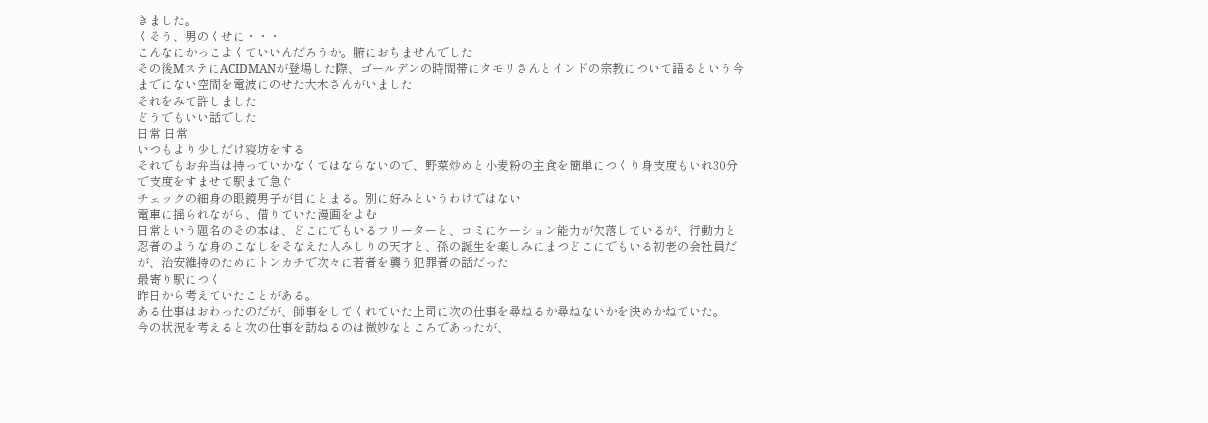きました。
くそう、男のくせに・・・
こんなにかっこよくていいんだろうか。腑におちませんでした
その後MステにACIDMANが登場した際、ゴールデンの時間帯にタモリさんとインドの宗教について語るという今までにない空間を電波にのせた大木さんがいました
それをみて許しました
どうでもいい話でした
日常 日常
いつもより少しだけ寝坊をする
それでもお弁当は持っていかなくてはならないので、野菜炒めと小麦粉の主食を簡単につくり身支度もいれ30分で支度をすませて駅まで急ぐ
チェックの細身の眼鏡男子が目にとまる。別に好みというわけではない
電車に揺られながら、借りていた漫画をよむ
日常という題名のその本は、どこにでもいるフリーターと、コミにケーション能力が欠落しているが、行動力と忍者のような身のこなしをそなえた人みしりの天才と、孫の誕生を楽しみにまつどこにでもいる初老の会社員だが、治安維持のためにトンカチで次々に若者を襲う犯罪者の話だった
最寄り駅につく
昨日から考えていたことがある。
ある仕事はおわったのだが、師事をしてくれていた上司に次の仕事を尋ねるか尋ねないかを決めかねていた。
今の状況を考えると次の仕事を訪ねるのは微妙なところであったが、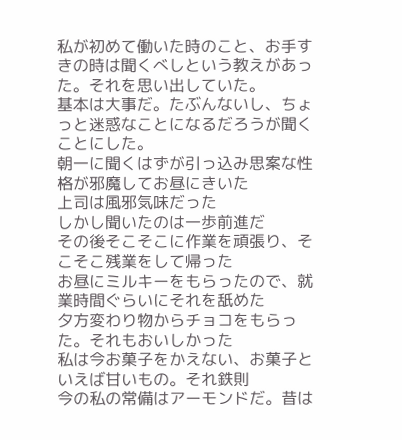私が初めて働いた時のこと、お手すきの時は聞くべしという教えがあった。それを思い出していた。
基本は大事だ。たぶんないし、ちょっと迷惑なことになるだろうが聞くことにした。
朝一に聞くはずが引っ込み思案な性格が邪魔してお昼にきいた
上司は風邪気味だった
しかし聞いたのは一歩前進だ
その後そこそこに作業を頑張り、そこそこ残業をして帰った
お昼にミルキーをもらったので、就業時間ぐらいにそれを舐めた
夕方変わり物からチョコをもらった。それもおいしかった
私は今お菓子をかえない、お菓子といえば甘いもの。それ鉄則
今の私の常備はアーモンドだ。昔は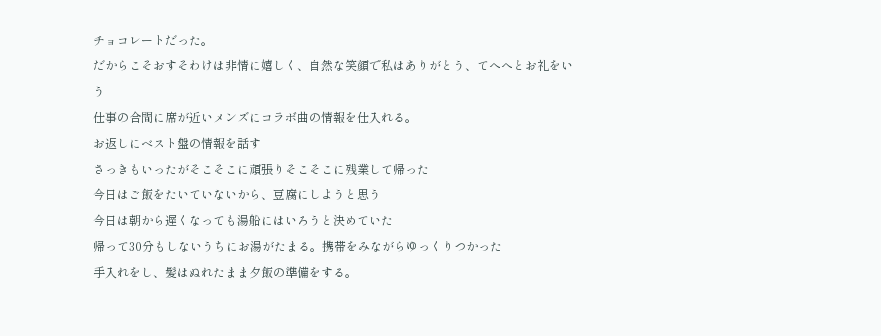チョコレートだった。
だからこそおすそわけは非情に嬉しく、自然な笑顔で私はありがとう、てへへとお礼をいう
仕事の合間に席が近いメンズにコラボ曲の情報を仕入れる。
お返しにベスト盤の情報を話す
さっきもいったがそこそこに頑張りそこそこに残業して帰った
今日はご飯をたいていないから、豆腐にしようと思う
今日は朝から遅くなっても湯船にはいろうと決めていた
帰って30分もしないうちにお湯がたまる。携帯をみながらゆっくりつかった
手入れをし、髪はぬれたまま夕飯の準備をする。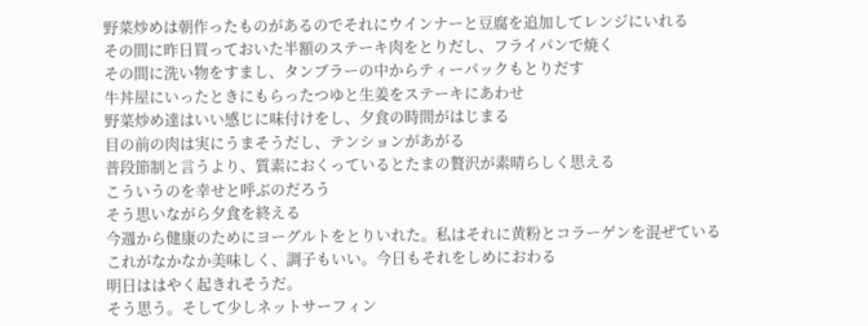野菜炒めは朝作ったものがあるのでそれにウインナーと豆腐を追加してレンジにいれる
その間に昨日買っておいた半額のステーキ肉をとりだし、フライパンで焼く
その間に洗い物をすまし、タンブラーの中からティーパックもとりだす
牛丼屋にいったときにもらったつゆと生姜をステーキにあわせ
野菜炒め達はいい感じに味付けをし、夕食の時間がはじまる
目の前の肉は実にうまそうだし、テンションがあがる
普段節制と言うより、質素におくっているとたまの贅沢が素晴らしく思える
こういうのを幸せと呼ぶのだろう
そう思いながら夕食を終える
今週から健康のためにヨーグルトをとりいれた。私はそれに黄粉とコラーゲンを混ぜている
これがなかなか美味しく、調子もいい。今日もそれをしめにおわる
明日ははやく起きれそうだ。
そう思う。そして少しネットサーフィン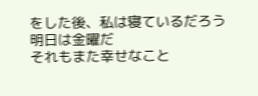をした後、私は寝ているだろう
明日は金曜だ
それもまた幸せなこと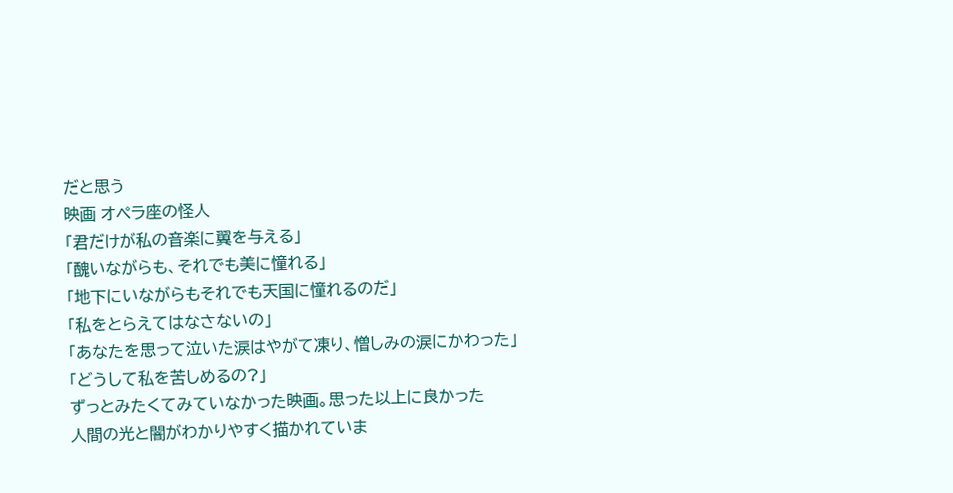だと思う
映画 オペラ座の怪人
「君だけが私の音楽に翼を与える」
「醜いながらも、それでも美に憧れる」
「地下にいながらもそれでも天国に憧れるのだ」
「私をとらえてはなさないの」
「あなたを思って泣いた涙はやがて凍り、憎しみの涙にかわった」
「どうして私を苦しめるの?」
ずっとみたくてみていなかった映画。思った以上に良かった
人間の光と闇がわかりやすく描かれていま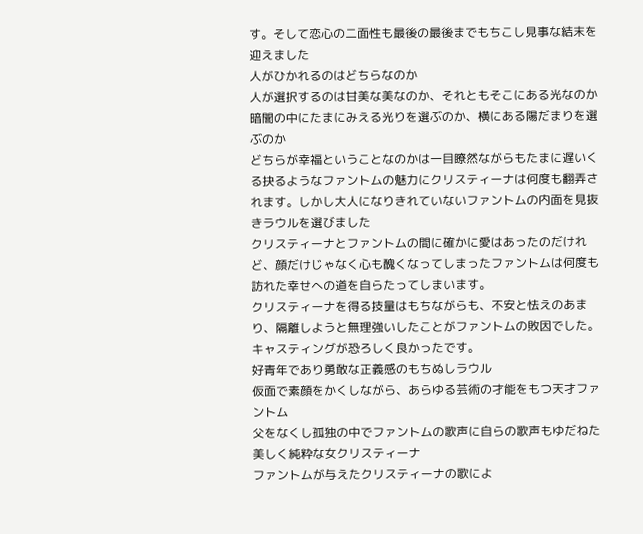す。そして恋心の二面性も最後の最後までもちこし見事な結末を迎えました
人がひかれるのはどちらなのか
人が選択するのは甘美な美なのか、それともそこにある光なのか
暗闇の中にたまにみえる光りを選ぶのか、横にある陽だまりを選ぶのか
どちらが幸福ということなのかは一目瞭然ながらもたまに遅いくる抉るようなファントムの魅力にクリスティーナは何度も翻弄されます。しかし大人になりきれていないファントムの内面を見抜きラウルを選びました
クリスティーナとファントムの間に確かに愛はあったのだけれど、顔だけじゃなく心も醜くなってしまったファントムは何度も訪れた幸せへの道を自らたってしまいます。
クリスティーナを得る技量はもちながらも、不安と怯えのあまり、隔離しようと無理強いしたことがファントムの敗因でした。
キャスティングが恐ろしく良かったです。
好青年であり勇敢な正義感のもちぬしラウル
仮面で素顔をかくしながら、あらゆる芸術の才能をもつ天才ファントム
父をなくし孤独の中でファントムの歌声に自らの歌声もゆだねた美しく純粋な女クリスティーナ
ファントムが与えたクリスティーナの歌によ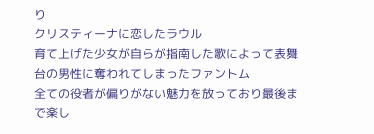り
クリスティーナに恋したラウル
育て上げた少女が自らが指南した歌によって表舞台の男性に奪われてしまったファントム
全ての役者が偏りがない魅力を放っており最後まで楽し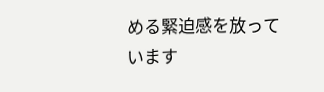める緊迫感を放っています